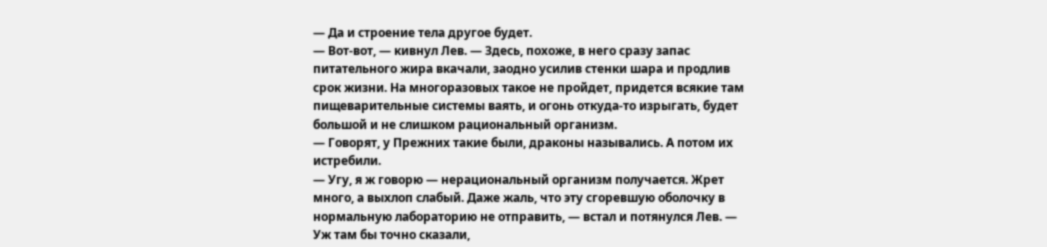— Да и строение тела другое будет.
— Вот-вот, — кивнул Лев. — Здесь, похоже, в него сразу запас питательного жира вкачали, заодно усилив стенки шара и продлив срок жизни. На многоразовых такое не пройдет, придется всякие там пищеварительные системы ваять, и огонь откуда-то изрыгать, будет большой и не слишком рациональный организм.
— Говорят, у Прежних такие были, драконы назывались. А потом их истребили.
— Угу, я ж говорю — нерациональный организм получается. Жрет много, а выхлоп слабый. Даже жаль, что эту сгоревшую оболочку в нормальную лабораторию не отправить, — встал и потянулся Лев. — Уж там бы точно сказали,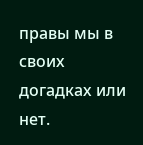правы мы в своих догадках или нет.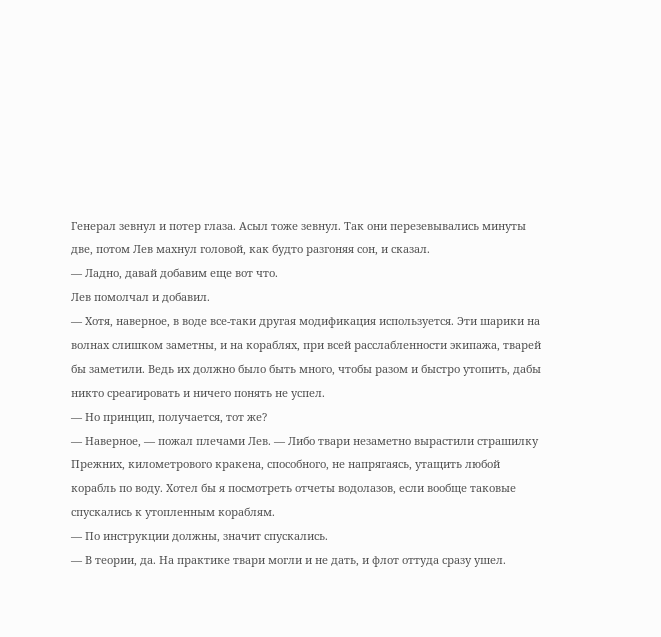Генерал зевнул и потер глаза. Асыл тоже зевнул. Так они перезевывались минуты две, потом Лев махнул головой, как будто разгоняя сон, и сказал.
— Ладно, давай добавим еще вот что.
Лев помолчал и добавил.
— Хотя, наверное, в воде все-таки другая модификация используется. Эти шарики на волнах слишком заметны, и на кораблях, при всей расслабленности экипажа, тварей бы заметили. Ведь их должно было быть много, чтобы разом и быстро утопить, дабы никто среагировать и ничего понять не успел.
— Но принцип, получается, тот же?
— Наверное, — пожал плечами Лев. — Либо твари незаметно вырастили страшилку Прежних, километрового кракена, способного, не напрягаясь, утащить любой корабль по воду. Хотел бы я посмотреть отчеты водолазов, если вообще таковые спускались к утопленным кораблям.
— По инструкции должны, значит спускались.
— В теории, да. На практике твари могли и не дать, и флот оттуда сразу ушел.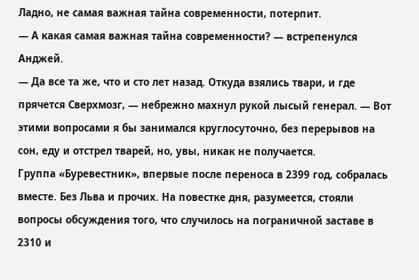Ладно, не самая важная тайна современности, потерпит.
— А какая самая важная тайна современности? — встрепенулся Анджей.
— Да все та же, что и сто лет назад. Откуда взялись твари, и где прячется Сверхмозг, — небрежно махнул рукой лысый генерал. — Вот этими вопросами я бы занимался круглосуточно, без перерывов на сон, еду и отстрел тварей, но, увы, никак не получается.
Группа «Буревестник», впервые после переноса в 2399 год, собралась вместе. Без Льва и прочих. На повестке дня, разумеется, стояли вопросы обсуждения того, что случилось на пограничной заставе в 2310 и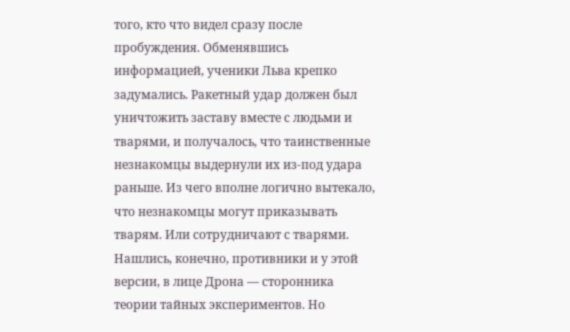того, кто что видел сразу после пробуждения. Обменявшись информацией, ученики Льва крепко задумались. Ракетный удар должен был уничтожить заставу вместе с людьми и тварями, и получалось, что таинственные незнакомцы выдернули их из-под удара раньше. Из чего вполне логично вытекало, что незнакомцы могут приказывать тварям. Или сотрудничают с тварями. Нашлись, конечно, противники и у этой версии, в лице Дрона — сторонника теории тайных экспериментов. Но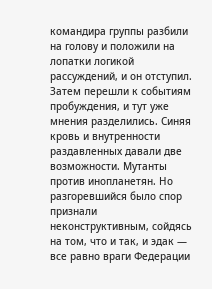командира группы разбили на голову и положили на лопатки логикой рассуждений, и он отступил.
Затем перешли к событиям пробуждения, и тут уже мнения разделились. Синяя кровь и внутренности раздавленных давали две возможности. Мутанты против инопланетян. Но разгоревшийся было спор признали неконструктивным, сойдясь на том, что и так, и эдак — все равно враги Федерации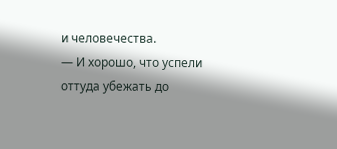и человечества.
— И хорошо, что успели оттуда убежать до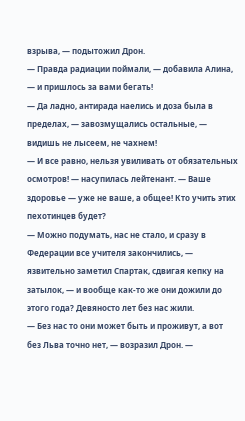взрыва, — подытожил Дрон.
— Правда радиации поймали, — добавила Алина, — и пришлось за вами бегать!
— Да ладно, антирада наелись и доза была в пределах, — завозмущались остальные, — видишь не лысеем, не чахнем!
— И все равно, нельзя увиливать от обязательных осмотров! — насупилась лейтенант. — Ваше здоровье — уже не ваше, а общее! Кто учить этих пехотинцев будет?
— Можно подумать, нас не стало, и сразу в Федерации все учителя закончились, — язвительно заметил Спартак, сдвигая кепку на затылок, — и вообще как-то же они дожили до этого года? Девяносто лет без нас жили.
— Без нас то они может быть и проживут, а вот без Льва точно нет, — возразил Дрон. —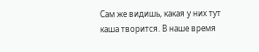Сам же видишь, какая у них тут каша творится. В наше время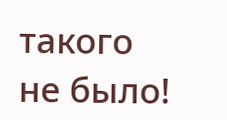такого не было!